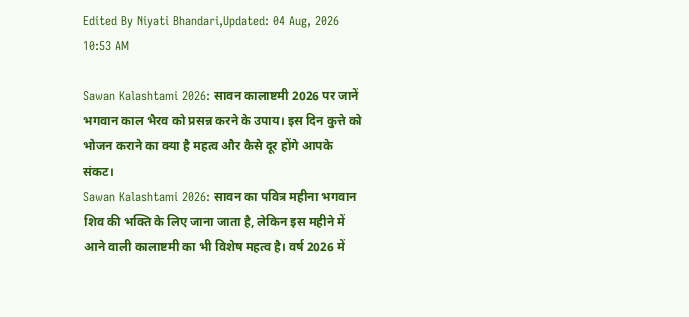Edited By Niyati Bhandari,Updated: 04 Aug, 2026 10:53 AM

Sawan Kalashtami 2026: सावन कालाष्टमी 2026 पर जानें भगवान काल भैरव को प्रसन्न करने के उपाय। इस दिन कुत्ते को भोजन कराने का क्या है महत्व और कैसे दूर होंगे आपके संकट।
Sawan Kalashtami 2026: सावन का पवित्र महीना भगवान शिव की भक्ति के लिए जाना जाता है, लेकिन इस महीने में आने वाली कालाष्टमी का भी विशेष महत्व है। वर्ष 2026 में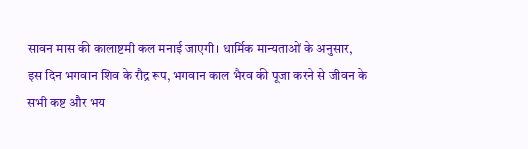सावन मास की कालाष्टमी कल मनाई जाएगी। धार्मिक मान्यताओं के अनुसार, इस दिन भगवान शिव के रौद्र रूप, भगवान काल भैरव की पूजा करने से जीवन के सभी कष्ट और भय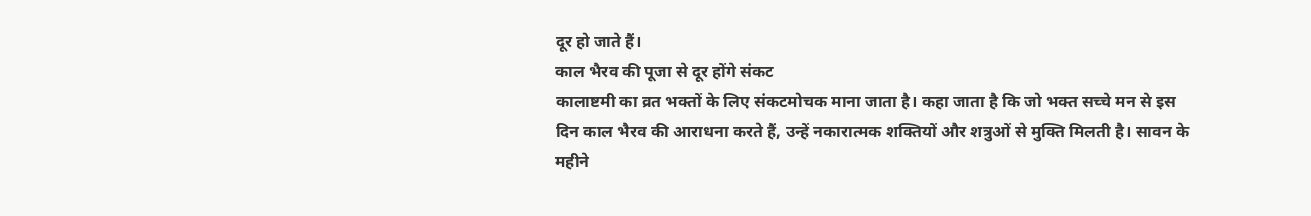दूर हो जाते हैं।
काल भैरव की पूजा से दूर होंगे संकट
कालाष्टमी का व्रत भक्तों के लिए संकटमोचक माना जाता है। कहा जाता है कि जो भक्त सच्चे मन से इस दिन काल भैरव की आराधना करते हैं, उन्हें नकारात्मक शक्तियों और शत्रुओं से मुक्ति मिलती है। सावन के महीने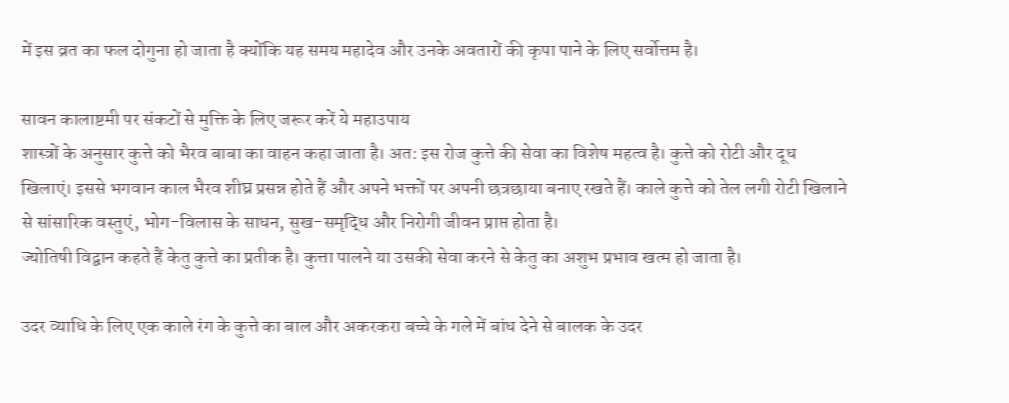में इस व्रत का फल दोगुना हो जाता है क्योंकि यह समय महादेव और उनके अवतारों की कृपा पाने के लिए सर्वोत्तम है।

सावन कालाष्टमी पर संकटों से मुक्ति के लिए जरूर करें ये महाउपाय
शास्त्रों के अनुसार कुत्ते को भैरव बाबा का वाहन कहा जाता है। अत: इस रोज कुत्ते की सेवा का विशेष महत्व है। कुत्ते को रोटी और दूध खिलाएं। इससे भगवान काल भैरव शीघ्र प्रसन्न होते हैं और अपने भक्तों पर अपनी छत्रछाया बनाए रखते हैं। काले कुत्ते को तेल लगी रोटी खिलाने से सांसारिक वस्तुएं, भोग-विलास के साधन, सुख-समृद्धि और निरोगी जीवन प्राप्त होता है।
ज्योतिषी विद्वान कहते हैं केतु कुत्ते का प्रतीक है। कुत्ता पालने या उसकी सेवा करने से केतु का अशुभ प्रभाव खत्म हो जाता है।

उदर व्याधि के लिए एक काले रंग के कुत्ते का बाल और अकरकरा बच्चे के गले में बांध देने से बालक के उदर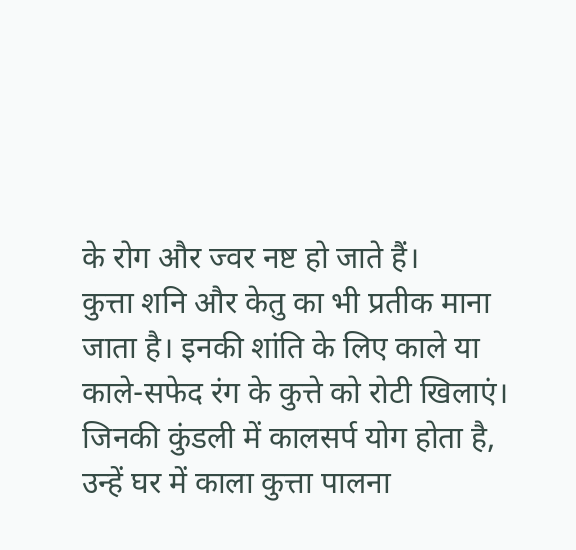के रोग और ज्वर नष्ट हो जाते हैं।
कुत्ता शनि और केतु का भी प्रतीक माना जाता है। इनकी शांति के लिए काले या काले-सफेद रंग के कुत्ते को रोटी खिलाएं।
जिनकी कुंडली में कालसर्प योग होता है, उन्हें घर में काला कुत्ता पालना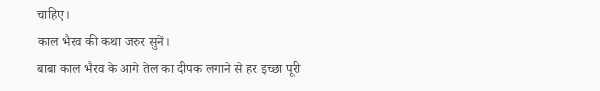चाहिए।
काल भैरव की कथा जरुर सुनें।
बाबा काल भैरव के आगे तेल का दीपक लगाने से हर इच्छा पूरी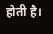होती है।